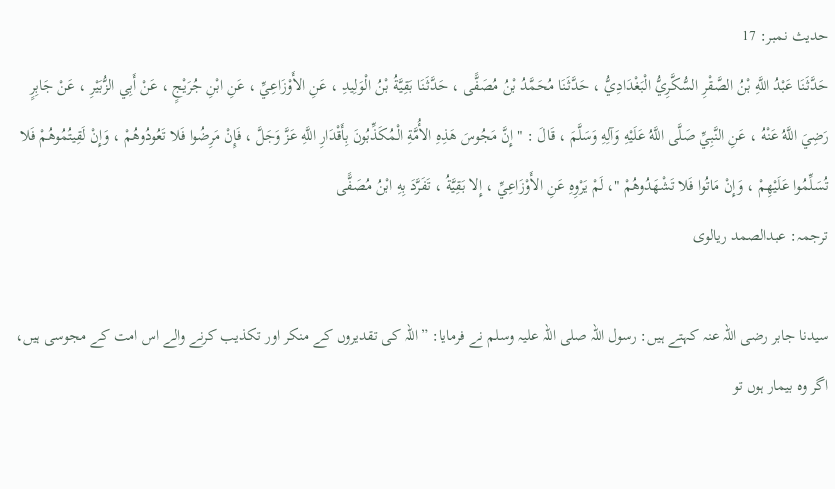حدیث نمبر: 17
حَدَّثَنَا عَبْدُ اللَّهِ بْنُ الصَّقْرِ السُّكَّرِيُّ الْبَغْدَادِيُّ ، حَدَّثَنَا مُحَمَّدُ بْنُ مُصَفًّى ، حَدَّثَنَا بَقِيَّةُ بْنُ الْوَلِيدِ ، عَنِ الأَوْزَاعِيِّ ، عَنِ ابْنِ جُرَيْجٍ ، عَنْ أَبِي الزُّبَيْرِ ، عَنْ جَابِرٍ رَضِيَ اللَّهُ عَنْهُ ، عَنِ النَّبِيِّ صَلَّى اللَّهُ عَلَيْهِ وَآلِهِ وَسَلَّمَ ، قَالَ : " إِنَّ مَجُوسَ هَذِهِ الأُمَّةِ الْمُكَذِّبُونَ بِأَقْدَارِ اللَّهِ عَزَّ وَجَلَّ ، فَإِنْ مَرِضُوا فَلا تَعُودُوهُمْ ، وَإِنْ لَقِيتُمُوهُمْ فَلا تُسَلِّمُوا عَلَيْهِمْ ، وَإِنْ مَاتُوا فَلا تَشْهَدُوهُمْ "، لَمْ يَرْوِهِ عَنِ الأَوْزَاعِيِّ ، إِلا بَقِيَّةُ ، تَفَرَّدَ بِهِ ابْنُ مُصَفًّى
ترجمہ: عبدالصمد ریالوی

سیدنا جابر رضی اللہ عنہ کہتے ہیں: رسول اللہ صلی اللہ علیہ وسلم نے فرمایا: ”اللہ کی تقدیروں کے منکر اور تکذیب کرنے والے اس امت کے مجوسی ہیں، اگر وہ بیمار ہوں تو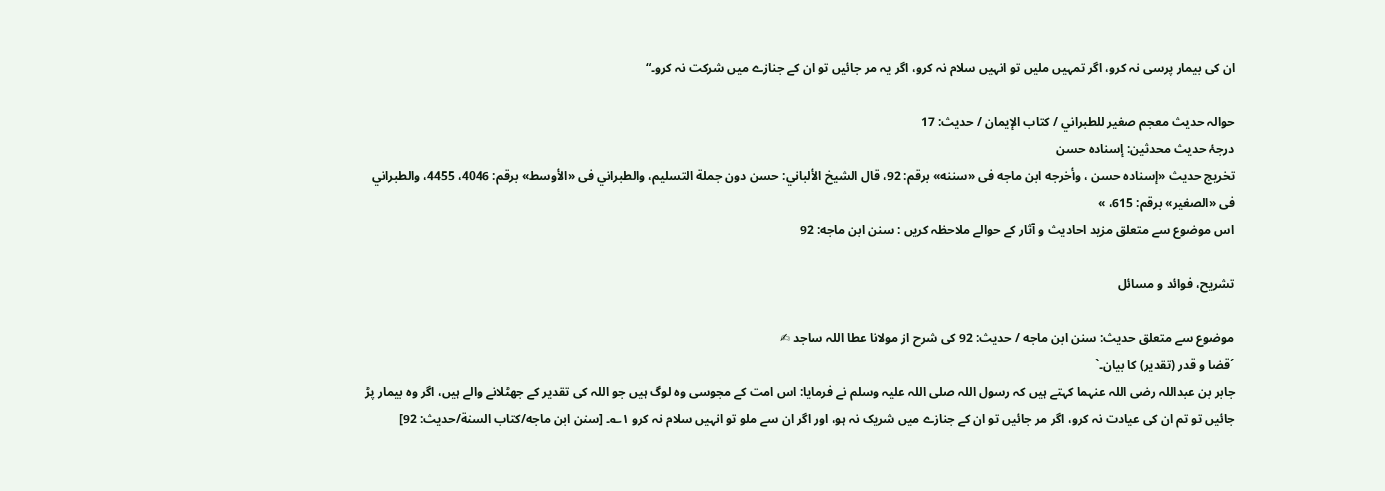ان کی بیمار پرسی نہ کرو، اگر تمہیں ملیں تو انہیں سلام نہ کرو، اگر یہ مر جائیں تو ان کے جنازے میں شرکت نہ کرو۔“

حوالہ حدیث معجم صغير للطبراني / كتاب الإيمان / حدیث: 17
درجۂ حدیث محدثین: إسناده حسن
تخریج حدیث «إسناده حسن ، وأخرجه ابن ماجه فى «سننه» برقم: 92، قال الشيخ الألباني: حسن دون جملة التسليم، والطبراني فى «الأوسط» برقم: 4046، 4455، والطبراني فى «الصغير» برقم: 615، »
اس موضوع سے متعلق مزید احادیث و آثار کے حوالے ملاحظہ کریں : سنن ابن ماجه: 92

تشریح، فوائد و مسائل

موضوع سے متعلق حدیث: سنن ابن ماجه / حدیث: 92 کی شرح از مولانا عطا اللہ ساجد ✍
´قضا و قدر (تقدیر) کا بیان۔`
جابر بن عبداللہ رضی اللہ عنہما کہتے ہیں کہ رسول اللہ صلی اللہ علیہ وسلم نے فرمایا: اس امت کے مجوسی وہ لوگ ہیں جو اللہ کی تقدیر کے جھٹلانے والے ہیں، اگر وہ بیمار پڑ جائیں تو تم ان کی عیادت نہ کرو، اگر مر جائیں تو ان کے جنازے میں شریک نہ ہو، اور اگر ان سے ملو تو انہیں سلام نہ کرو ۱؎۔ [سنن ابن ماجه/كتاب السنة/حدیث: 92]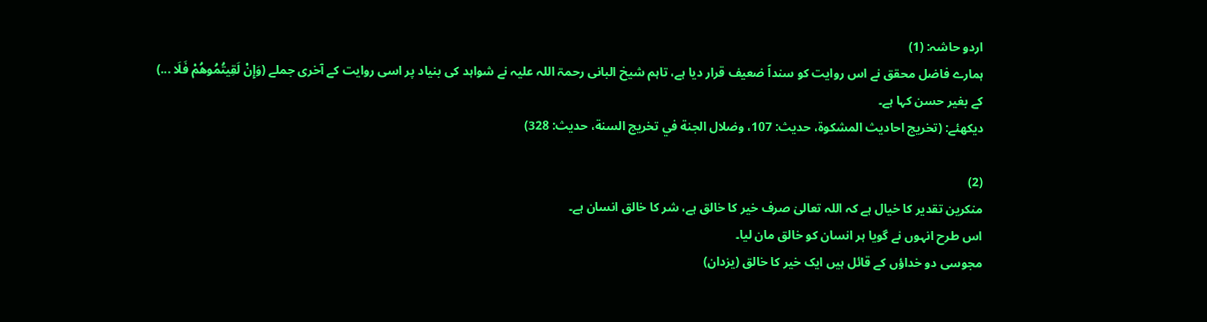اردو حاشہ: (1)
ہمارے فاضل محقق نے اس روایت کو سنداً ضعیف قرار دیا ہے، تاہم شیخ البانی رحمۃ اللہ علیہ نے شواہد کی بنیاد پر اسی روایت کے آخری جملے (وَإِنْ لَقِيتُمُوهُمْ فَلَا ...)
کے بغیر حسن کہا ہے۔
دیکھئے: (تخريج احاديث المشكوة، حديث: 107، وضلال الجنة في تخريج السنة، حديث: 328)

(2)
منکرین تقدیر کا خیال ہے کہ اللہ تعالیٰ صرف خیر کا خالق ہے، شر کا خالق انسان ہے۔
اس طرح انہوں نے گویا ہر انسان کو خالق مان لیا۔
مجوسی دو خداؤں کے قائل ہیں ایک خیر کا خالق (یزدان)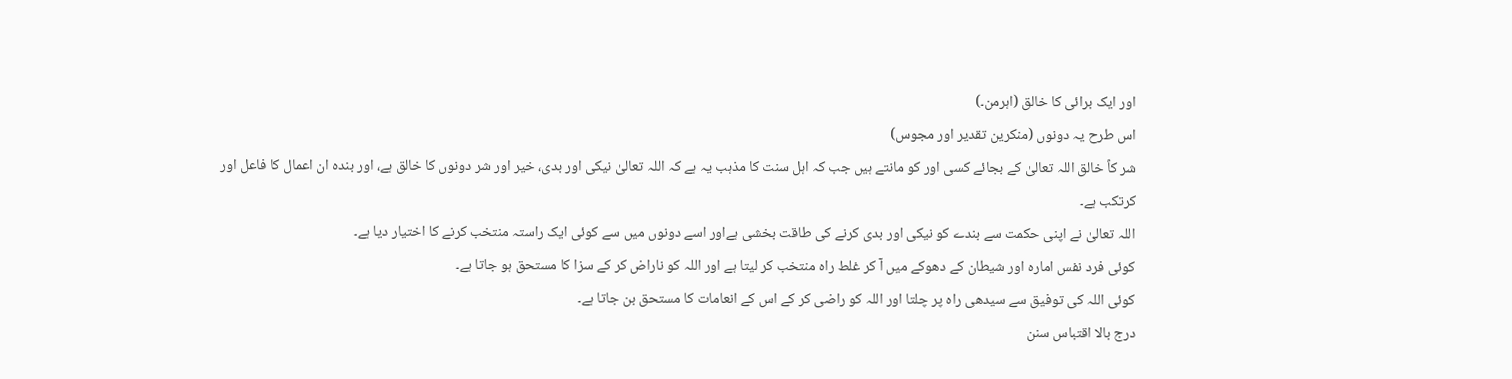اور ایک برائی کا خالق (اہرمن۔)
اس طرح یہ دونوں (منکرین تقدیر اور مجوس)
شر کاً خالق اللہ تعالیٰ کے بجائے کسی اور کو مانتے ہیں جب کہ اہل سنت کا مذہب یہ ہے کہ اللہ تعالیٰ نیکی اور بدی، خیر اور شر دونوں کا خالق ہے، اور بندہ ان اعمال کا فاعل اور کرتکب ہے۔
اللہ تعالیٰ نے اپنی حکمت سے بندے کو نیکی اور بدی کرنے کی طاقت بخشی ہےاور اسے دونوں میں سے کوئی ایک راستہ منتخب کرنے کا اختیار دیا ہے۔
کوئی فرد نفس امارہ اور شیطان کے دھوکے میں آ کر غلط راہ منتخب کر لیتا ہے اور اللہ کو ناراض کر کے سزا کا مستحق ہو جاتا ہے۔
کوئی اللہ کی توفیق سے سیدھی راہ پر چلتا اور اللہ کو راضی کر کے اس کے انعامات کا مستحق بن جاتا ہے۔
درج بالا اقتباس سنن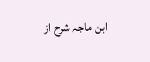ابن ماجہ شرح از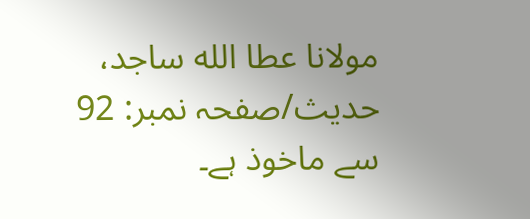مولانا عطا الله ساجد، حدیث/صفحہ نمبر: 92 سے ماخوذ ہے۔